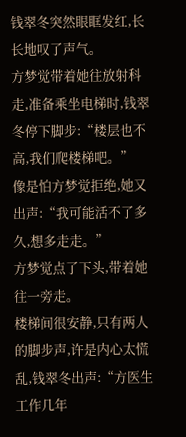钱翠冬突然眼眶发红,长长地叹了声气。
方梦觉带着她往放射科走,准备乘坐电梯时,钱翠冬停下脚步:“楼层也不高,我们爬楼梯吧。”
像是怕方梦觉拒绝,她又出声:“我可能活不了多久,想多走走。”
方梦觉点了下头,带着她往一旁走。
楼梯间很安静,只有两人的脚步声,许是内心太慌乱,钱翠冬出声:“方医生工作几年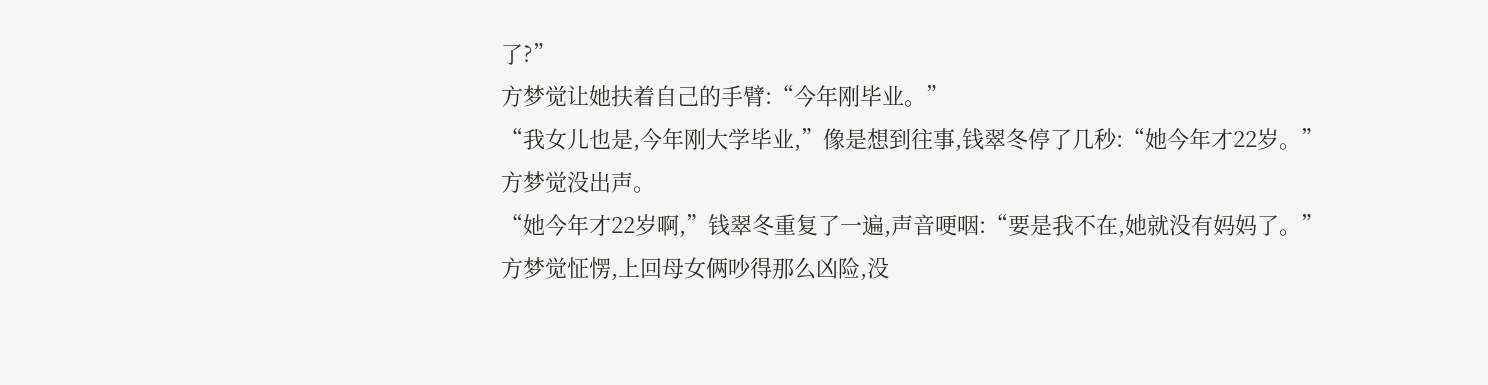了?”
方梦觉让她扶着自己的手臂:“今年刚毕业。”
“我女儿也是,今年刚大学毕业,”像是想到往事,钱翠冬停了几秒:“她今年才22岁。”
方梦觉没出声。
“她今年才22岁啊,”钱翠冬重复了一遍,声音哽咽:“要是我不在,她就没有妈妈了。”
方梦觉怔愣,上回母女俩吵得那么凶险,没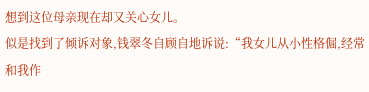想到这位母亲现在却又关心女儿。
似是找到了倾诉对象,钱翠冬自顾自地诉说:“我女儿从小性格倔,经常和我作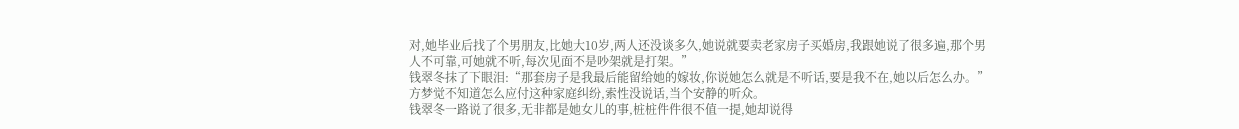对,她毕业后找了个男朋友,比她大10岁,两人还没谈多久,她说就要卖老家房子买婚房,我跟她说了很多遍,那个男人不可靠,可她就不听,每次见面不是吵架就是打架。”
钱翠冬抹了下眼泪:“那套房子是我最后能留给她的嫁妆,你说她怎么就是不听话,要是我不在,她以后怎么办。”
方梦觉不知道怎么应付这种家庭纠纷,索性没说话,当个安静的听众。
钱翠冬一路说了很多,无非都是她女儿的事,桩桩件件很不值一提,她却说得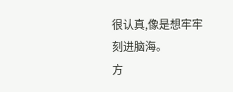很认真,像是想牢牢刻进脑海。
方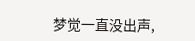梦觉一直没出声,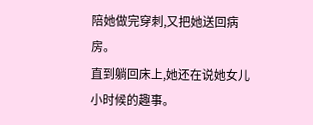陪她做完穿刺,又把她送回病房。
直到躺回床上,她还在说她女儿小时候的趣事。